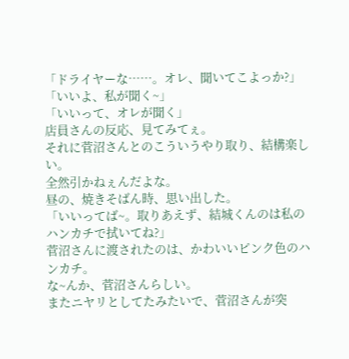「ドライヤーな……。オレ、聞いてこよっか?」
「いいよ、私が聞く~」
「いいって、オレが聞く」
店員さんの反応、見てみてぇ。
それに菅沼さんとのこういうやり取り、結構楽しい。
全然引かねぇんだよな。
昼の、焼きそばん時、思い出した。
「いいってば~。取りあえず、結城くんのは私のハンカチで拭いてね?」
菅沼さんに渡されたのは、かわいいピンク色のハンカチ。
な~んか、菅沼さんらしい。
またニヤリとしてたみたいで、菅沼さんが突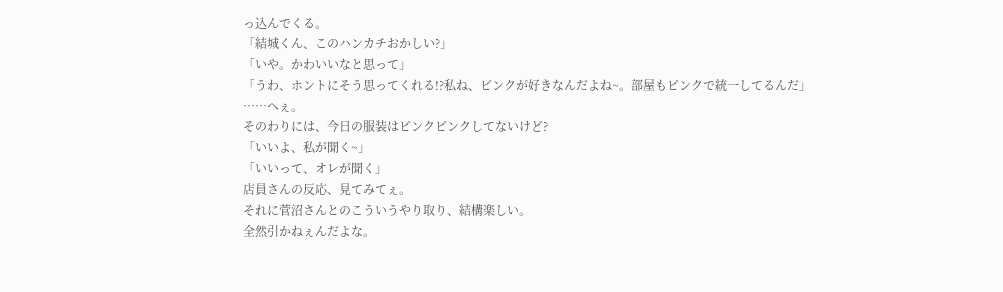っ込んでくる。
「結城くん、このハンカチおかしい?」
「いや。かわいいなと思って」
「うわ、ホントにそう思ってくれる!?私ね、ピンクが好きなんだよね~。部屋もピンクで統一してるんだ」
……へぇ。
そのわりには、今日の服装はピンクピンクしてないけど?
「いいよ、私が聞く~」
「いいって、オレが聞く」
店員さんの反応、見てみてぇ。
それに菅沼さんとのこういうやり取り、結構楽しい。
全然引かねぇんだよな。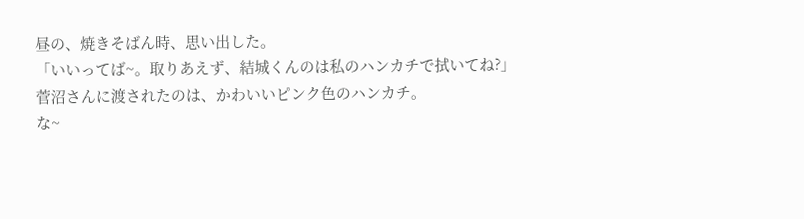昼の、焼きそばん時、思い出した。
「いいってば~。取りあえず、結城くんのは私のハンカチで拭いてね?」
菅沼さんに渡されたのは、かわいいピンク色のハンカチ。
な~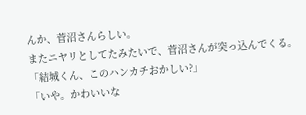んか、菅沼さんらしい。
またニヤリとしてたみたいで、菅沼さんが突っ込んでくる。
「結城くん、このハンカチおかしい?」
「いや。かわいいな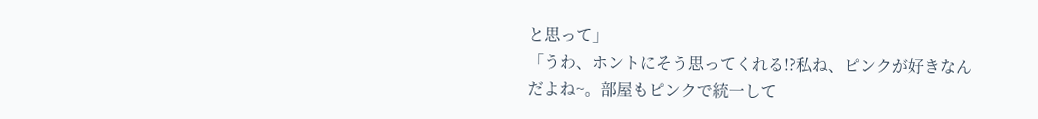と思って」
「うわ、ホントにそう思ってくれる!?私ね、ピンクが好きなんだよね~。部屋もピンクで統一して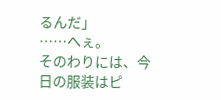るんだ」
……へぇ。
そのわりには、今日の服装はピ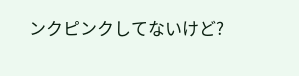ンクピンクしてないけど?